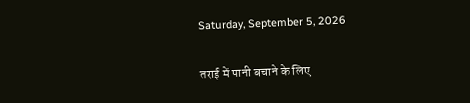Saturday, September 5, 2026

तराई में पानी बचाने के लिए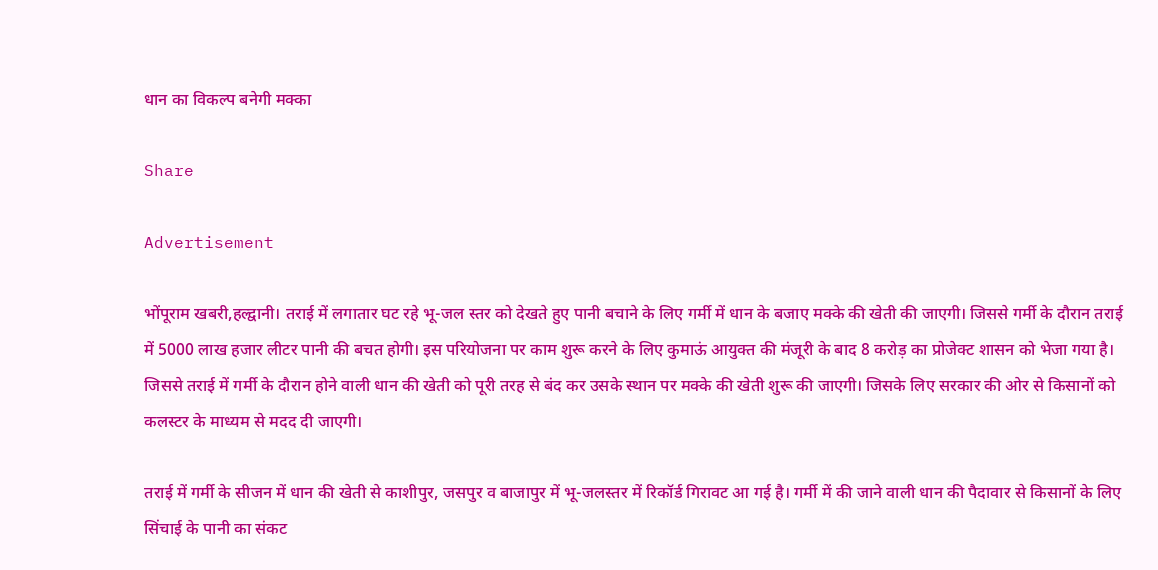धान का विकल्प बनेगी मक्का

Share

Advertisement

भोंपूराम खबरी,हल्द्वानी। तराई में लगातार घट रहे भू-जल स्तर को देखते हुए पानी बचाने के लिए गर्मी में धान के बजाए मक्के की खेती की जाएगी। जिससे गर्मी के दौरान तराई में 5000 लाख हजार लीटर पानी की बचत होगी। इस परियोजना पर काम शुरू करने के लिए कुमाऊं आयुक्त की मंजूरी के बाद 8 करोड़ का प्रोजेक्ट शासन को भेजा गया है। जिससे तराई में गर्मी के दौरान होने वाली धान की खेती को पूरी तरह से बंद कर उसके स्थान पर मक्के की खेती शुरू की जाएगी। जिसके लिए सरकार की ओर से किसानों को कलस्टर के माध्यम से मदद दी जाएगी।

तराई में गर्मी के सीजन में धान की खेती से काशीपुर, जसपुर व बाजापुर में भू-जलस्तर में रिकॉर्ड गिरावट आ गई है। गर्मी में की जाने वाली धान की पैदावार से किसानों के लिए सिंचाई के पानी का संकट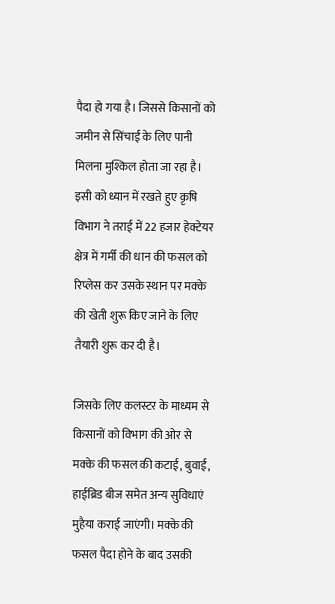पैदा हो गया है। जिससे किसानों को जमीन से सिंचाई के लिए पानी मिलना मुश्किल होता जा रहा है। इसी को ध्यान में रखते हुए कृषि विभाग ने तराई में 22 हजार हेक्टेयर क्षेत्र में गर्मी की धान की फसल को रिप्लेस कर उसके स्थान पर मक्के की खेती शुरू किए जाने के लिए तैयारी शुरू कर दी है।

जिसके लिए कलस्टर के माध्यम से किसानों को विभाग की ओर से मक्के की फसल की कटाई, बुवाई, हाईब्रिड बीज समेत अन्य सुविधाएं मुहैया कराई जाएंगी। मक्के की फसल पैदा होने के बाद उसकी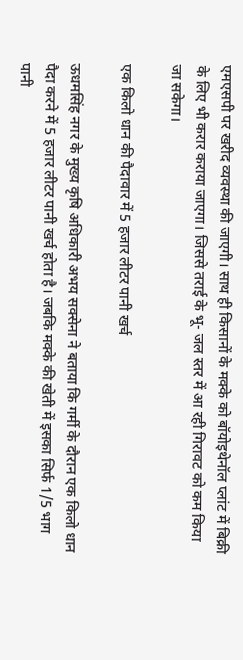एमएसपी पर खरीद व्यवस्था की जाएगी। साथ ही किसानों के मक्के को बॉयोइथेनॉल प्लांट में बिक्री के लिए भी करार कराया जाएगा। जिससे तराई के भू- जल स्तर में आ रही गिरावट को कम किया जा सकेगा।

एक किलो धान की पैदावार में 5 हजार लीटर पानी खर्च

ऊधमसिंह नगर के मुख्य कृषि अधिकारी अभय सक्सेना ने बताया कि गर्मी के दौरान एक किलो धान पैदा करने में 5 हजार लीटर पानी खर्च होता है। जबकि मक्के की खेती में इसका सिर्फ 1/5 भाग पानी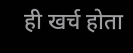ही खर्च होता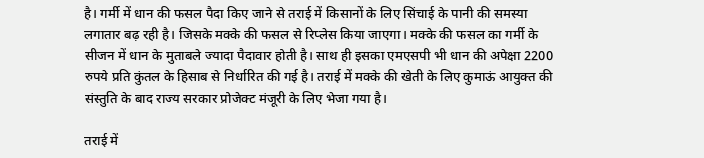है। गर्मी में धान की फसल पैदा किए जाने से तराई में किसानों के लिए सिंचाई के पानी की समस्या लगातार बढ़ रही है। जिसके मक्के की फसल से रिप्लेस किया जाएगा। मक्के की फसल का गर्मी के सीजन में धान के मुताबले ज्यादा पैदावार होती है। साथ ही इसका एमएसपी भी धान की अपेक्षा 2200 रुपये प्रति कुंतल के हिसाब से निर्धारित की गई है। तराई में मक्के की खेती के लिए कुमाऊं आयुक्त की संस्तुति के बाद राज्य सरकार प्रोजेक्ट मंजूरी के लिए भेजा गया है।

तराई में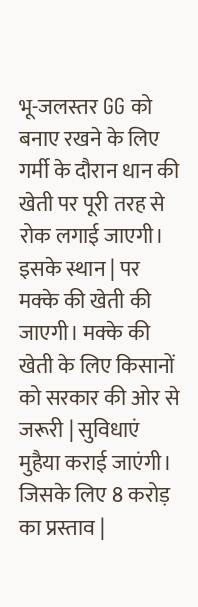भू-जलस्तर GG को बनाए रखने के लिए गर्मी के दौरान धान की खेती पर पूरी तरह से रोक लगाई जाएगी। इसके स्थान | पर मक्के की खेती की जाएगी। मक्के की खेती के लिए किसानों को सरकार की ओर से जरूरी | सुविधाएं मुहैया कराई जाएंगी। जिसके लिए 8 करोड़ का प्रस्ताव |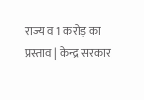राज्य व 1 करोड़ का प्रस्ताव | केन्द्र सरकार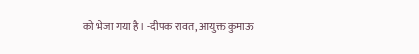को भेजा गया है। -दीपक रावत, आयुक्त कुमाऊ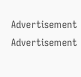Advertisement
Advertisement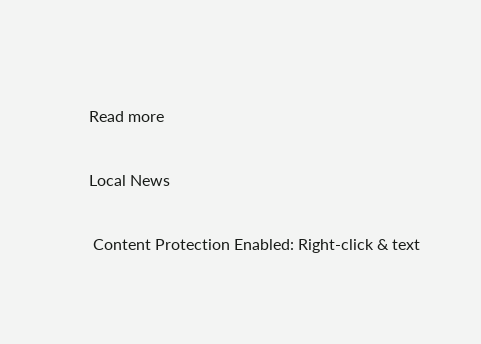Read more

Local News

 Content Protection Enabled: Right-click & text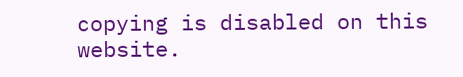copying is disabled on this website.